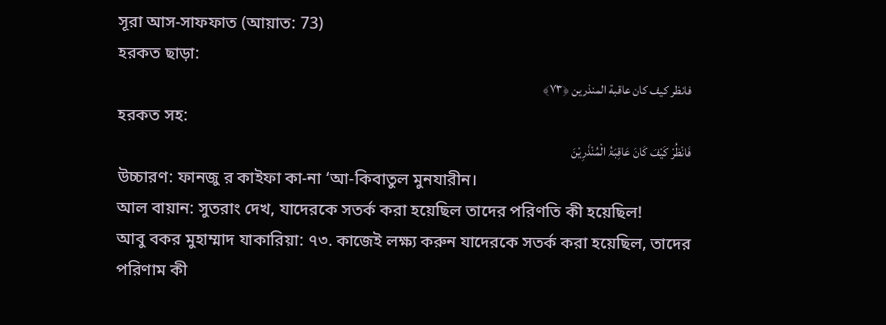সূরা আস-সাফফাত (আয়াত: 73)
হরকত ছাড়া:
فانظر كيف كان عاقبة المنذرين ﴿٧٣﴾
হরকত সহ:
فَانْظُرْ کَیْفَ کَانَ عَاقِبَۃُ الْمُنْذَرِیْنَ
উচ্চারণ: ফানজু র কাইফা কা-না ‘আ-কিবাতুল মুনযারীন।
আল বায়ান: সুতরাং দেখ, যাদেরকে সতর্ক করা হয়েছিল তাদের পরিণতি কী হয়েছিল!
আবু বকর মুহাম্মাদ যাকারিয়া: ৭৩. কাজেই লক্ষ্য করুন যাদেরকে সতর্ক করা হয়েছিল, তাদের পরিণাম কী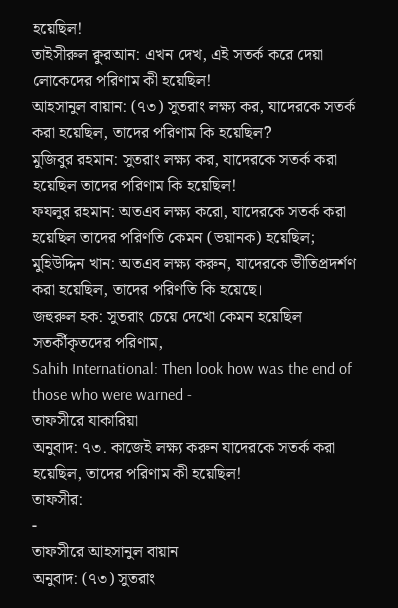হয়েছিল!
তাইসীরুল ক্বুরআন: এখন দেখ, এই সতর্ক করে দেয়া লোকেদের পরিণাম কী হয়েছিল!
আহসানুল বায়ান: (৭৩) সুতরাং লক্ষ্য কর, যাদেরকে সতর্ক করা হয়েছিল, তাদের পরিণাম কি হয়েছিল?
মুজিবুর রহমান: সুতরাং লক্ষ্য কর, যাদেরকে সতর্ক করা হয়েছিল তাদের পরিণাম কি হয়েছিল!
ফযলুর রহমান: অতএব লক্ষ্য করো, যাদেরকে সতর্ক করা হয়েছিল তাদের পরিণতি কেমন (ভয়ানক) হয়েছিল;
মুহিউদ্দিন খান: অতএব লক্ষ্য করুন, যাদেরকে ভীতিপ্রদর্শণ করা হয়েছিল, তাদের পরিণতি কি হয়েছে।
জহুরুল হক: সুতরাং চেয়ে দেখো কেমন হয়েছিল সতর্কীকৃতদের পরিণাম,
Sahih International: Then look how was the end of those who were warned -
তাফসীরে যাকারিয়া
অনুবাদ: ৭৩. কাজেই লক্ষ্য করুন যাদেরকে সতর্ক করা হয়েছিল, তাদের পরিণাম কী হয়েছিল!
তাফসীর:
-
তাফসীরে আহসানুল বায়ান
অনুবাদ: (৭৩) সুতরাং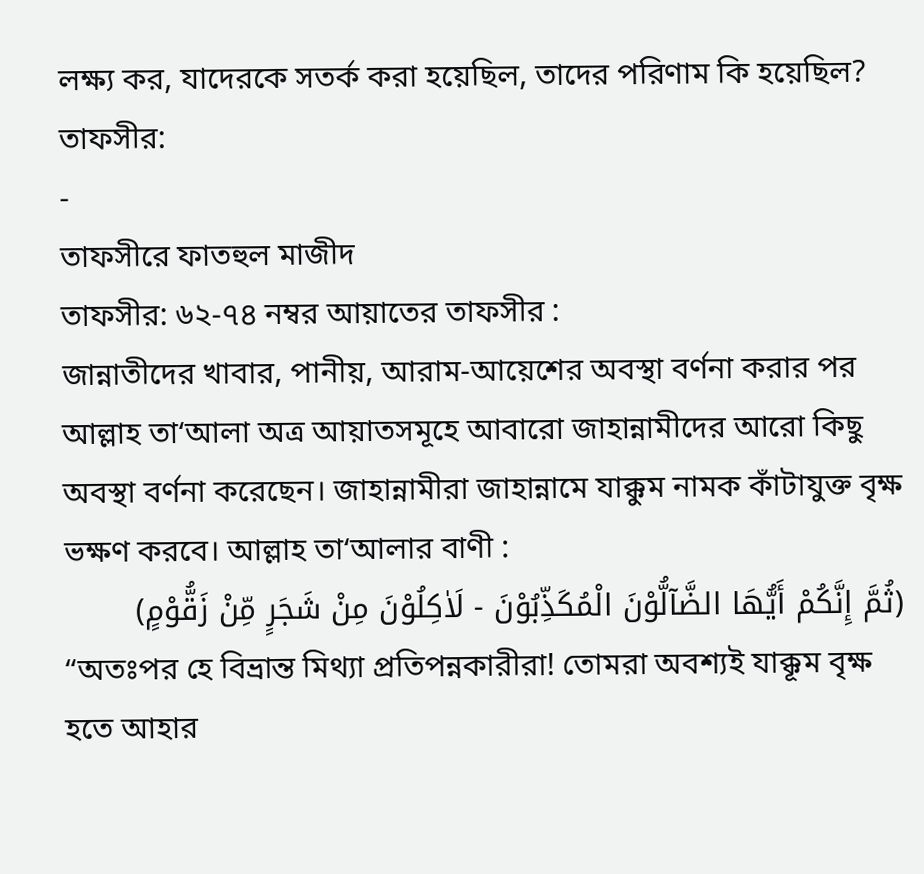লক্ষ্য কর, যাদেরকে সতর্ক করা হয়েছিল, তাদের পরিণাম কি হয়েছিল?
তাফসীর:
-
তাফসীরে ফাতহুল মাজীদ
তাফসীর: ৬২-৭৪ নম্বর আয়াতের তাফসীর :
জান্নাতীদের খাবার, পানীয়, আরাম-আয়েশের অবস্থা বর্ণনা করার পর আল্লাহ তা‘আলা অত্র আয়াতসমূহে আবারো জাহান্নামীদের আরো কিছু অবস্থা বর্ণনা করেছেন। জাহান্নামীরা জাহান্নামে যাক্কুম নামক কাঁটাযুক্ত বৃক্ষ ভক্ষণ করবে। আল্লাহ তা‘আলার বাণী :
(ثُمَّ إِنَّكُمْ أَيُّهَا الضَّآلُّوْنَ الْمُكَذِّبُوْنَ - لَاٰكِلُوْنَ مِنْ شَجَرٍ مِّنْ زَقُّوْمٍ)
“অতঃপর হে বিভ্রান্ত মিথ্যা প্রতিপন্নকারীরা! তোমরা অবশ্যই যাক্কূম বৃক্ষ হতে আহার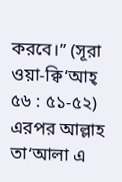করবে।” (সূরা ওয়া-ক্বি‘আহ্ ৫৬ : ৫১-৫২)
এরপর আল্লাহ তা‘আলা এ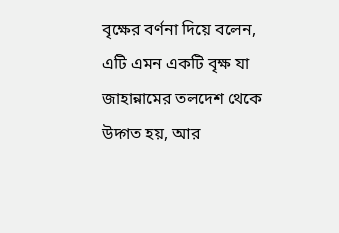বৃক্ষের বর্ণনা দিয়ে বলেন, এটি এমন একটি বৃক্ষ যা জাহান্নামের তলদেশ থেকে উদ্গত হয়, আর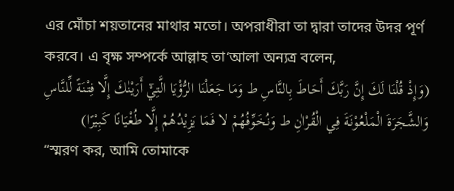এর মোঁচা শয়তানের মাথার মতো। অপরাধীরা তা দ্বারা তাদের উদর পূর্ণ করবে। এ বৃক্ষ সম্পর্কে আল্লাহ তা‘আলা অন্যত্র বলেন,
(وَإِذْ قُلْنَا لَكَ إِنَّ رَبَّكَ أَحَاطَ بِالنَّاسِ ط وَمَا جَعَلْنَا الرُّؤْيَا الَّتِيْٓ أَرَيْنٰكَ إِلَّا فِتْنَةً لِّلنَّاسِ وَالشَّجَرَةَ الْمَلْعُوْنَةَ فِي الْقُرْاٰنِ ط وَنُخَوِّفُهُمْ لا فَمَا يَزِيْدُهُمْ إِلَّا طُغْيَانًا كَبِيْرًا)
“স্মরণ কর, আমি তোমাকে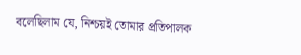বলেছিলাম যে, নিশ্চয়ই তোমার প্রতিপালক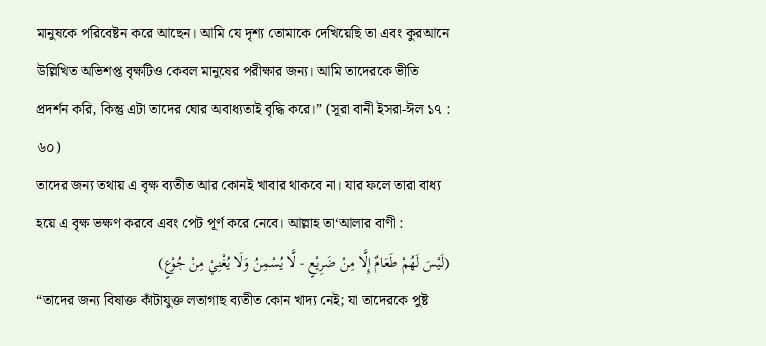মানুষকে পরিবেষ্টন করে আছেন। আমি যে দৃশ্য তোমাকে দেখিয়েছি তা এবং কুরআনে উল্লিখিত অভিশপ্ত বৃক্ষটিও কেবল মানুষের পরীক্ষার জন্য। আমি তাদেরকে ভীতি প্রদর্শন করি, কিন্তু এটা তাদের ঘোর অবাধ্যতাই বৃদ্ধি করে।” (সূরা বানী ইসরা-ঈল ১৭ : ৬০)
তাদের জন্য তথায় এ বৃক্ষ ব্যতীত আর কোনই খাবার থাকবে না। যার ফলে তারা বাধ্য হয়ে এ বৃক্ষ ভক্ষণ করবে এবং পেট পূর্ণ করে নেবে। আল্লাহ তা‘আলার বাণী :
(لَيْسَ لَهُمْ طَعَامٌ إِلَّا مِنْ ضَرِيْعٍ - لَّا يُسْمِنُ وَلَا يُغْنِيْ مِنْ جُوْعٍ)
“তাদের জন্য বিষাক্ত কাঁটাযুক্ত লতাগাছ ব্যতীত কোন খাদ্য নেই; যা তাদেরকে পুষ্ট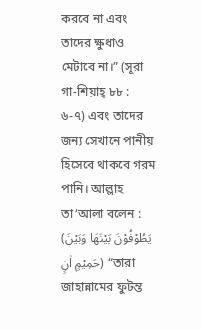করবে না এবং তাদের ক্ষুধাও মেটাবে না।” (সূরা গা-শিয়াহ্ ৮৮ : ৬-৭) এবং তাদের জন্য সেখানে পানীয় হিসেবে থাকবে গরম পানি। আল্লাহ তা‘আলা বলেন : (يَطُوْفُوْنَ بَيْنَهَا وَبَيْنَ حَمِيْمٍ اٰنٍ) “তারা জাহান্নামের ফুটন্ত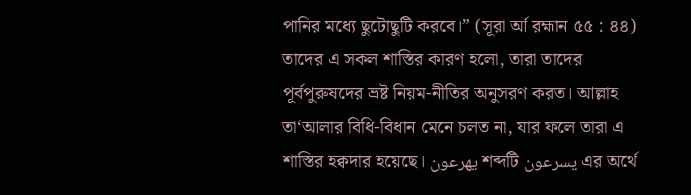পানির মধ্যে ছুটোছুটি করবে।” (সূরা র্আ রহ্মান ৫৫ : ৪৪) তাদের এ সকল শাস্তির কারণ হলো, তারা তাদের পূর্বপুরুষদের ভ্রষ্ট নিয়ম-নীতির অনুসরণ করত। আল্লাহ তা‘আলার বিধি-বিধান মেনে চলত না, যার ফলে তারা এ শাস্তির হক্বদার হয়েছে। يهرعون শব্দটি يسرعون এর অর্থে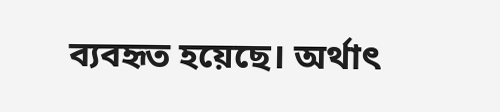ব্যবহৃত হয়েছে। অর্থাৎ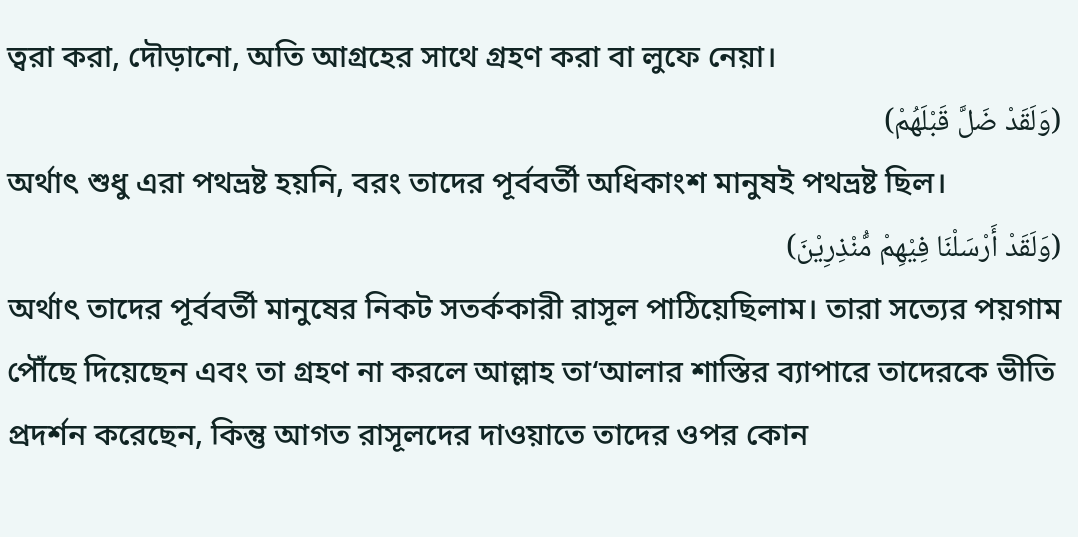ত্বরা করা, দৌড়ানো, অতি আগ্রহের সাথে গ্রহণ করা বা লুফে নেয়া।
(وَلَقَدْ ضَلَّ قَبْلَهُمْ)
অর্থাৎ শুধু এরা পথভ্রষ্ট হয়নি, বরং তাদের পূর্ববর্তী অধিকাংশ মানুষই পথভ্রষ্ট ছিল।
(وَلَقَدْ أَرْسَلْنَا فِيْهِمْ مُّنْذِرِيْنَ)
অর্থাৎ তাদের পূর্ববর্তী মানুষের নিকট সতর্ককারী রাসূল পাঠিয়েছিলাম। তারা সত্যের পয়গাম পৌঁছে দিয়েছেন এবং তা গ্রহণ না করলে আল্লাহ তা‘আলার শাস্তির ব্যাপারে তাদেরকে ভীতি প্রদর্শন করেছেন, কিন্তু আগত রাসূলদের দাওয়াতে তাদের ওপর কোন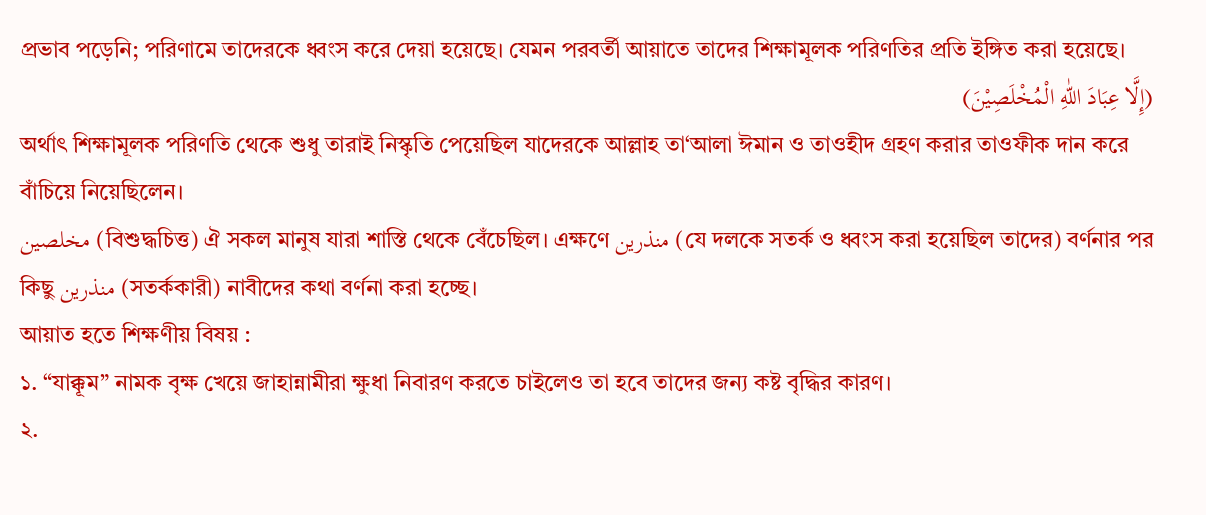প্রভাব পড়েনি; পরিণামে তাদেরকে ধ্বংস করে দেয়া হয়েছে। যেমন পরবর্তী আয়াতে তাদের শিক্ষামূলক পরিণতির প্রতি ইঙ্গিত করা হয়েছে।
(إِلَّا عِبَادَ اللّٰهِ الْمُخْلَصِيْنَ)
অর্থাৎ শিক্ষামূলক পরিণতি থেকে শুধু তারাই নিস্কৃতি পেয়েছিল যাদেরকে আল্লাহ তা‘আলা ঈমান ও তাওহীদ গ্রহণ করার তাওফীক দান করে বাঁচিয়ে নিয়েছিলেন।
مخلصين (বিশুদ্ধচিত্ত) ঐ সকল মানুষ যারা শাস্তি থেকে বেঁচেছিল। এক্ষণে منذرين (যে দলকে সতর্ক ও ধ্বংস করা হয়েছিল তাদের) বর্ণনার পর কিছু منذرين (সতর্ককারী) নাবীদের কথা বর্ণনা করা হচ্ছে।
আয়াত হতে শিক্ষণীয় বিষয় :
১. “যাক্কূম” নামক বৃক্ষ খেয়ে জাহান্নামীরা ক্ষুধা নিবারণ করতে চাইলেও তা হবে তাদের জন্য কষ্ট বৃদ্ধির কারণ।
২.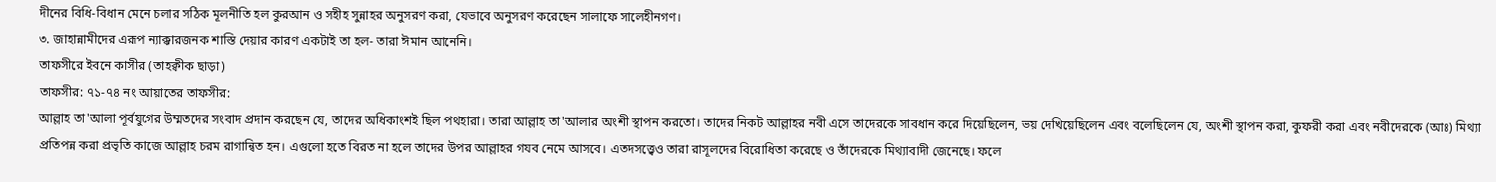দীনের বিধি-বিধান মেনে চলার সঠিক মূলনীতি হল কুরআন ও সহীহ সুন্নাহর অনুসরণ করা, যেভাবে অনুসরণ করেছেন সালাফে সালেহীনগণ।
৩. জাহান্নামীদের এরূপ ন্যাক্কারজনক শাস্তি দেয়ার কারণ একটাই তা হল- তারা ঈমান আনেনি।
তাফসীরে ইবনে কাসীর (তাহক্বীক ছাড়া)
তাফসীর: ৭১-৭৪ নং আয়াতের তাফসীর:
আল্লাহ তা'আলা পূর্বযুগের উম্মতদের সংবাদ প্রদান করছেন যে, তাদের অধিকাংশই ছিল পথহারা। তারা আল্লাহ তা'আলার অংশী স্থাপন করতো। তাদের নিকট আল্লাহর নবী এসে তাদেরকে সাবধান করে দিয়েছিলেন, ভয় দেখিয়েছিলেন এবং বলেছিলেন যে, অংশী স্থাপন করা, কুফরী করা এবং নবীদেরকে (আঃ) মিথ্যা প্রতিপন্ন করা প্রভৃতি কাজে আল্লাহ চরম রাগান্বিত হন। এগুলো হতে বিরত না হলে তাদের উপর আল্লাহর গযব নেমে আসবে। এতদসত্ত্বেও তারা রাসূলদের বিরোধিতা করেছে ও তাঁদেরকে মিথ্যাবাদী জেনেছে। ফলে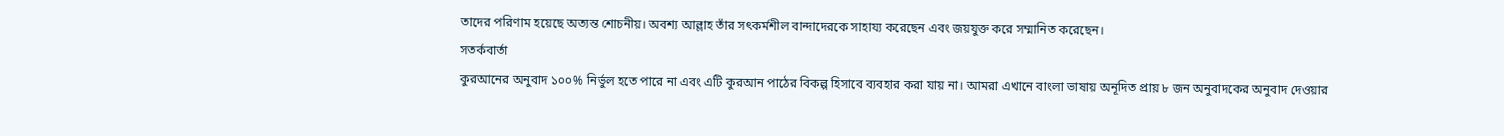তাদের পরিণাম হয়েছে অত্যন্ত শোচনীয়। অবশ্য আল্লাহ তাঁর সৎকর্মশীল বান্দাদেরকে সাহায্য করেছেন এবং জয়যুক্ত করে সম্মানিত করেছেন।
সতর্কবার্তা
কুরআনের অনুবাদ ১০০% নির্ভুল হতে পারে না এবং এটি কুরআন পাঠের বিকল্প হিসাবে ব্যবহার করা যায় না। আমরা এখানে বাংলা ভাষায় অনূদিত প্রায় ৮ জন অনুবাদকের অনুবাদ দেওয়ার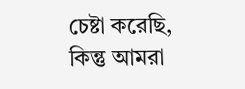চেষ্টা করেছি, কিন্তু আমরা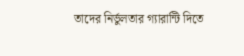তাদের নির্ভুলতার গ্যারান্টি দিতে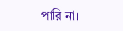পারি না।